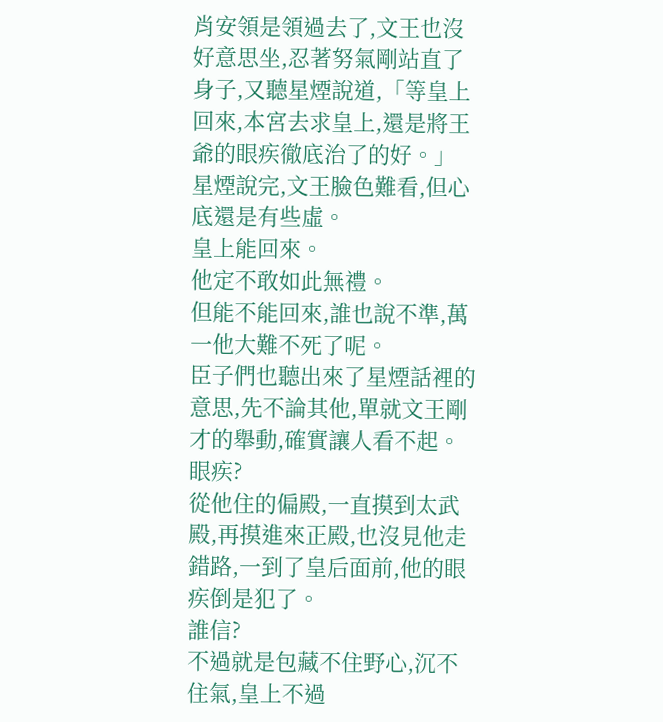肖安領是領過去了,文王也沒好意思坐,忍著努氣剛站直了身子,又聽星煙說道,「等皇上回來,本宮去求皇上,還是將王爺的眼疾徹底治了的好。」
星煙說完,文王臉色難看,但心底還是有些虛。
皇上能回來。
他定不敢如此無禮。
但能不能回來,誰也說不準,萬一他大難不死了呢。
臣子們也聽出來了星煙話裡的意思,先不論其他,單就文王剛才的舉動,確實讓人看不起。
眼疾?
從他住的偏殿,一直摸到太武殿,再摸進來正殿,也沒見他走錯路,一到了皇后面前,他的眼疾倒是犯了。
誰信?
不過就是包藏不住野心,沉不住氣,皇上不過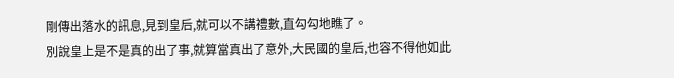剛傳出落水的訊息,見到皇后,就可以不講禮數,直勾勾地瞧了。
別說皇上是不是真的出了事,就算當真出了意外,大民國的皇后,也容不得他如此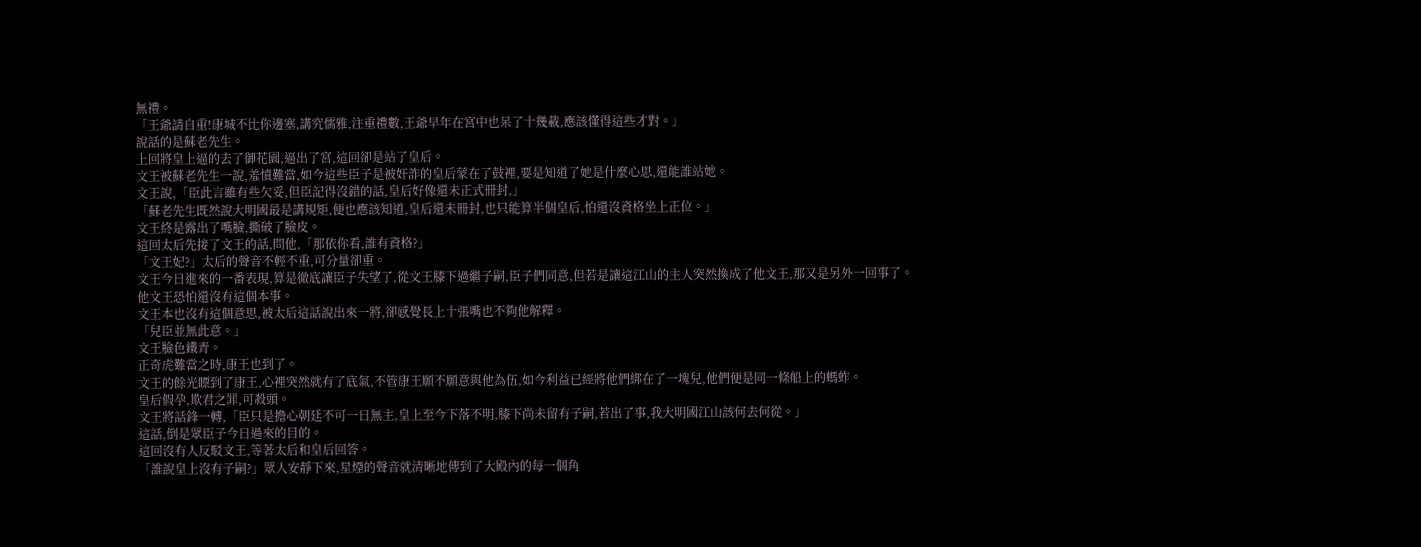無禮。
「王爺請自重!康城不比你邊塞,講究儒雅,注重禮數,王爺早年在宮中也呆了十幾載,應該懂得這些才對。」
說話的是蘇老先生。
上回將皇上逼的去了御花園,逼出了宮,這回卻是站了皇后。
文王被蘇老先生一說,羞憤難當,如今這些臣子是被奸詐的皇后蒙在了鼓裡,要是知道了她是什麼心思,還能誰站她。
文王說,「臣此言雖有些欠妥,但臣記得沒錯的話,皇后好像還未正式冊封,」
「蘇老先生既然說大明國最是講規矩,便也應該知道,皇后還未冊封,也只能算半個皇后,怕還沒資格坐上正位。」
文王終是露出了嘴臉,撕破了臉皮。
這回太后先接了文王的話,問他,「那依你看,誰有資格?」
「文王妃?」太后的聲音不輕不重,可分量卻重。
文王今日進來的一番表現,算是徹底讓臣子失望了,從文王膝下過繼子嗣,臣子們同意,但若是讓這江山的主人突然換成了他文王,那又是另外一回事了。
他文王恐怕還沒有這個本事。
文王本也沒有這個意思,被太后這話說出來一將,卻感覺長上十張嘴也不夠他解釋。
「兒臣並無此意。」
文王臉色鐵青。
正奇虎難當之時,康王也到了。
文王的餘光瞟到了康王,心裡突然就有了底氣,不管康王願不願意與他為伍,如今利益已經將他們綁在了一塊兒,他們便是同一條船上的螞蚱。
皇后假孕,欺君之罪,可殺頭。
文王將話鋒一轉,「臣只是擔心朝廷不可一日無主,皇上至今下落不明,膝下尚未留有子嗣,若出了事,我大明國江山該何去何從。」
這話,倒是眾臣子今日過來的目的。
這回沒有人反駁文王,等著太后和皇后回答。
「誰說皇上沒有子嗣?」眾人安靜下來,星煙的聲音就清晰地傳到了大殿內的每一個角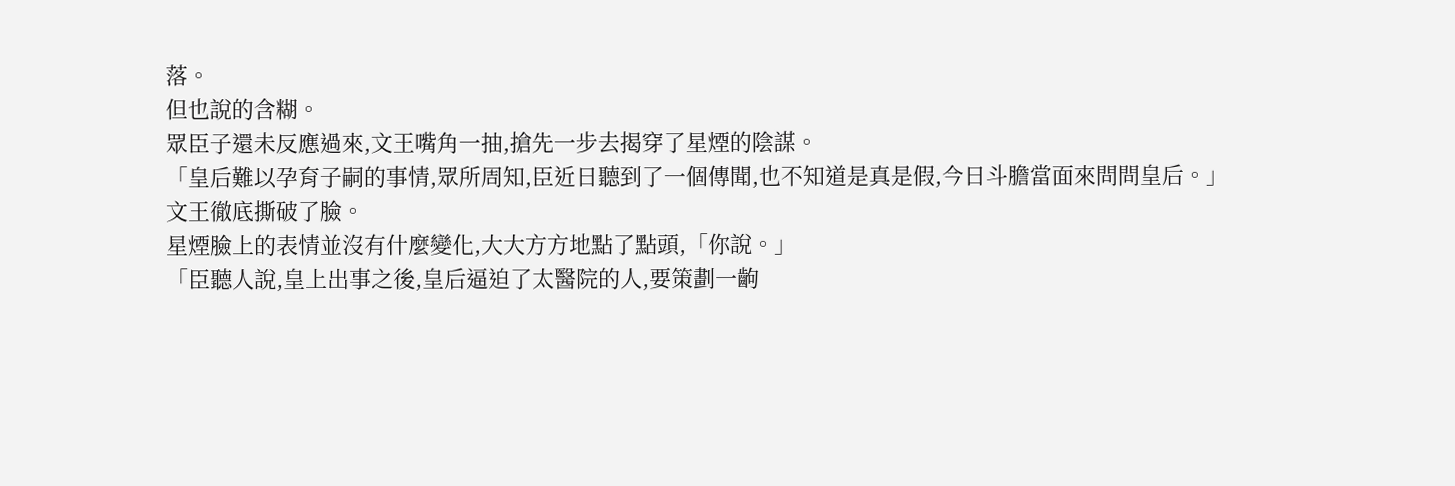落。
但也說的含糊。
眾臣子還未反應過來,文王嘴角一抽,搶先一步去揭穿了星煙的陰謀。
「皇后難以孕育子嗣的事情,眾所周知,臣近日聽到了一個傳聞,也不知道是真是假,今日斗膽當面來問問皇后。」
文王徹底撕破了臉。
星煙臉上的表情並沒有什麼變化,大大方方地點了點頭,「你說。」
「臣聽人說,皇上出事之後,皇后逼迫了太醫院的人,要策劃一齣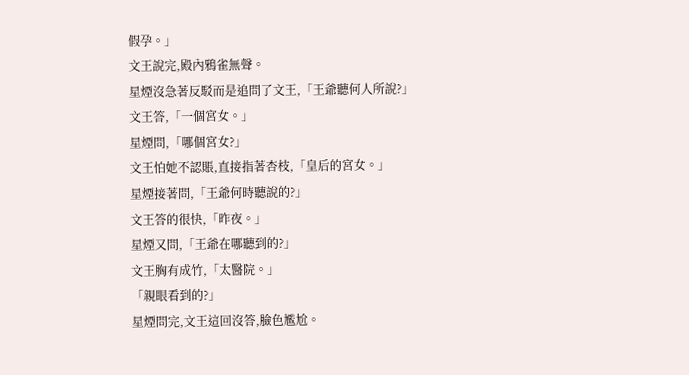假孕。」
文王說完,殿內鴉雀無聲。
星煙沒急著反駁而是追問了文王,「王爺聽何人所說?」
文王答,「一個宮女。」
星煙問,「哪個宮女?」
文王怕她不認賬,直接指著杏枝,「皇后的宮女。」
星煙接著問,「王爺何時聽說的?」
文王答的很快,「昨夜。」
星煙又問,「王爺在哪聽到的?」
文王胸有成竹,「太醫院。」
「親眼看到的?」
星煙問完,文王這回沒答,臉色尷尬。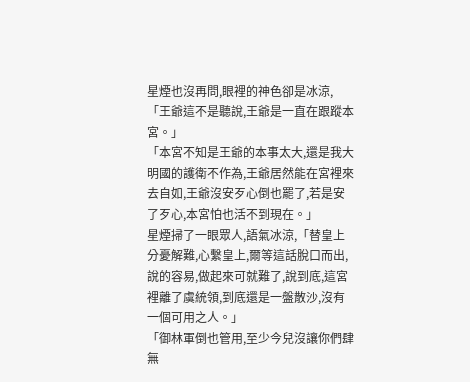星煙也沒再問,眼裡的神色卻是冰涼,「王爺這不是聽說,王爺是一直在跟蹤本宮。」
「本宮不知是王爺的本事太大,還是我大明國的護衛不作為,王爺居然能在宮裡來去自如,王爺沒安歹心倒也罷了,若是安了歹心,本宮怕也活不到現在。」
星煙掃了一眼眾人,語氣冰涼,「替皇上分憂解難,心繫皇上,爾等這話脫口而出,說的容易,做起來可就難了,說到底,這宮裡離了虞統領,到底還是一盤散沙,沒有一個可用之人。」
「御林軍倒也管用,至少今兒沒讓你們肆無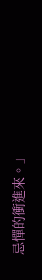忌憚的衝進來。」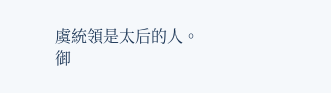虞統領是太后的人。
御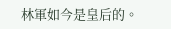林軍如今是皇后的。